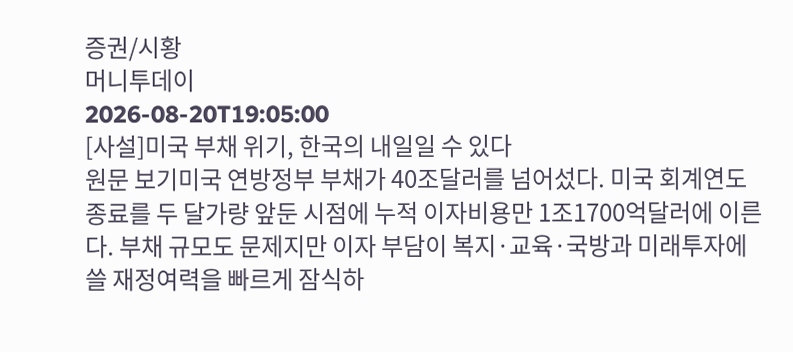증권/시황
머니투데이
2026-08-20T19:05:00
[사설]미국 부채 위기, 한국의 내일일 수 있다
원문 보기미국 연방정부 부채가 40조달러를 넘어섰다. 미국 회계연도 종료를 두 달가량 앞둔 시점에 누적 이자비용만 1조1700억달러에 이른다. 부채 규모도 문제지만 이자 부담이 복지·교육·국방과 미래투자에 쓸 재정여력을 빠르게 잠식하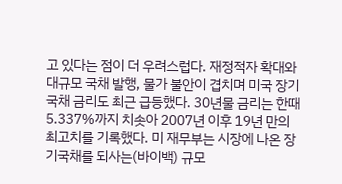고 있다는 점이 더 우려스럽다. 재정적자 확대와 대규모 국채 발행, 물가 불안이 겹치며 미국 장기국채 금리도 최근 급등했다. 30년물 금리는 한때 5.337%까지 치솟아 2007년 이후 19년 만의 최고치를 기록했다. 미 재무부는 시장에 나온 장기국채를 되사는(바이백) 규모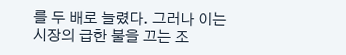를 두 배로 늘렸다. 그러나 이는 시장의 급한 불을 끄는 조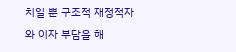치일 뿐 구조적 재정적자와 이자 부담을 해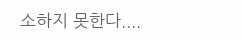소하지 못한다....